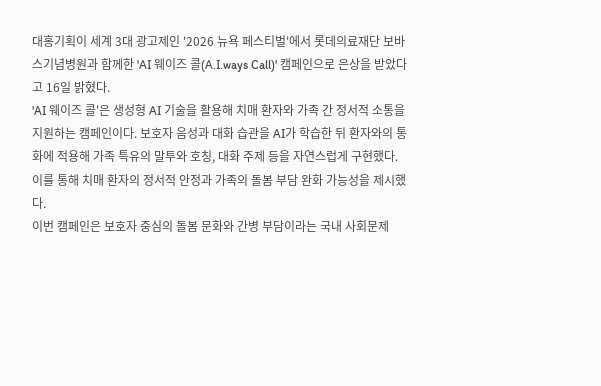대홍기획이 세계 3대 광고제인 '2026 뉴욕 페스티벌'에서 롯데의료재단 보바스기념병원과 함께한 'AI 웨이즈 콜(A.I.ways Call)' 캠페인으로 은상을 받았다고 16일 밝혔다.
'AI 웨이즈 콜'은 생성형 AI 기술을 활용해 치매 환자와 가족 간 정서적 소통을 지원하는 캠페인이다. 보호자 음성과 대화 습관을 AI가 학습한 뒤 환자와의 통화에 적용해 가족 특유의 말투와 호칭, 대화 주제 등을 자연스럽게 구현했다. 이를 통해 치매 환자의 정서적 안정과 가족의 돌봄 부담 완화 가능성을 제시했다.
이번 캠페인은 보호자 중심의 돌봄 문화와 간병 부담이라는 국내 사회문제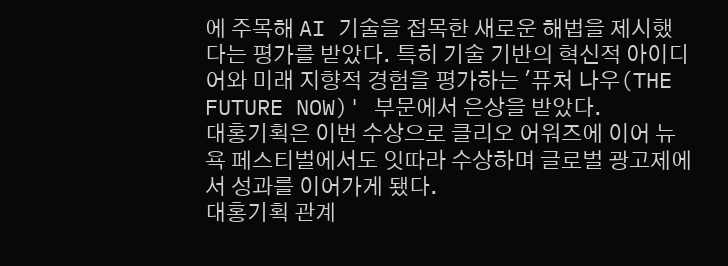에 주목해 AI 기술을 접목한 새로운 해법을 제시했다는 평가를 받았다. 특히 기술 기반의 혁신적 아이디어와 미래 지향적 경험을 평가하는 '퓨처 나우(THE FUTURE NOW)' 부문에서 은상을 받았다.
대홍기획은 이번 수상으로 클리오 어워즈에 이어 뉴욕 페스티벌에서도 잇따라 수상하며 글로벌 광고제에서 성과를 이어가게 됐다.
대홍기획 관계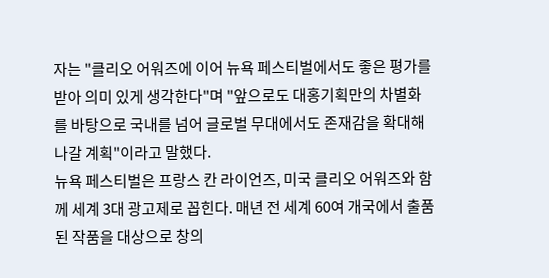자는 "클리오 어워즈에 이어 뉴욕 페스티벌에서도 좋은 평가를 받아 의미 있게 생각한다"며 "앞으로도 대홍기획만의 차별화를 바탕으로 국내를 넘어 글로벌 무대에서도 존재감을 확대해 나갈 계획"이라고 말했다.
뉴욕 페스티벌은 프랑스 칸 라이언즈, 미국 클리오 어워즈와 함께 세계 3대 광고제로 꼽힌다. 매년 전 세계 60여 개국에서 출품된 작품을 대상으로 창의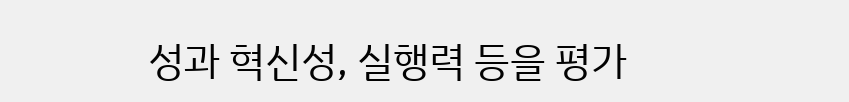성과 혁신성, 실행력 등을 평가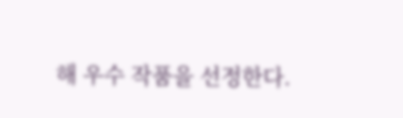해 우수 작품을 선정한다.